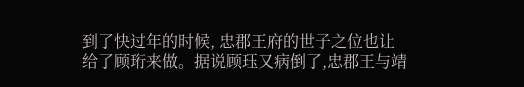到了快过年的时候, 忠郡王府的世子之位也让给了顾珩来做。据说顾珏又病倒了,忠郡王与靖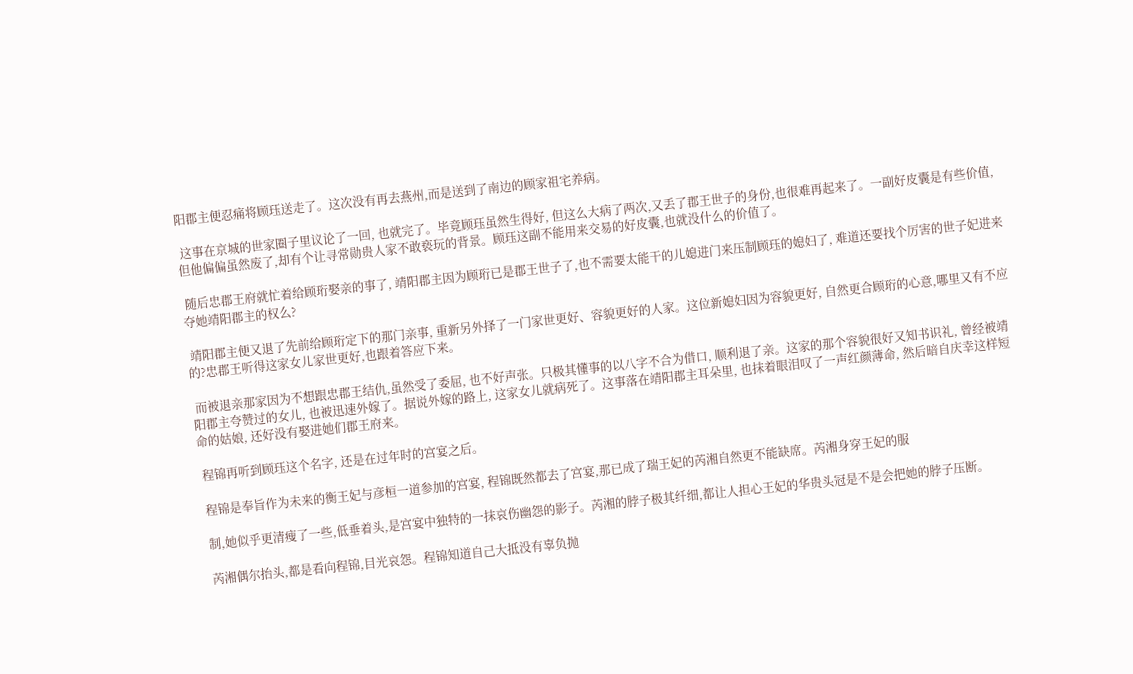阳郡主便忍痛将顾珏送走了。这次没有再去燕州,而是送到了南边的顾家祖宅养病。

 这事在京城的世家圈子里议论了一回, 也就完了。毕竟顾珏虽然生得好, 但这么大病了两次,又丢了郡王世子的身份,也很难再起来了。一副好皮囊是有些价值,但他偏偏虽然废了,却有个让寻常勋贵人家不敢亵玩的背景。顾珏这副不能用来交易的好皮囊,也就没什么的价值了。

 随后忠郡王府就忙着给顾珩娶亲的事了, 靖阳郡主因为顾珩已是郡王世子了,也不需要太能干的儿媳进门来压制顾珏的媳妇了, 难道还要找个厉害的世子妃进来夺她靖阳郡主的权么?

 靖阳郡主便又退了先前给顾珩定下的那门亲事, 重新另外择了一门家世更好、容貌更好的人家。这位新媳妇因为容貌更好, 自然更合顾珩的心意,哪里又有不应的?忠郡王听得这家女儿家世更好,也跟着答应下来。

 而被退亲那家因为不想跟忠郡王结仇,虽然受了委屈, 也不好声张。只极其懂事的以八字不合为借口, 顺利退了亲。这家的那个容貌很好又知书识礼, 曾经被靖阳郡主夸赞过的女儿, 也被迅速外嫁了。据说外嫁的路上, 这家女儿就病死了。这事落在靖阳郡主耳朵里, 也抹着眼泪叹了一声红颜薄命, 然后暗自庆幸这样短命的姑娘, 还好没有娶进她们郡王府来。

 程锦再听到顾珏这个名字, 还是在过年时的宫宴之后。

 程锦是奉旨作为未来的衡王妃与彦桓一道参加的宫宴, 程锦既然都去了宫宴,那已成了瑞王妃的芮湘自然更不能缺席。芮湘身穿王妃的服

 制,她似乎更清瘦了一些,低垂着头,是宫宴中独特的一抹哀伤幽怨的影子。芮湘的脖子极其纤细,都让人担心王妃的华贵头冠是不是会把她的脖子压断。

 芮湘偶尔抬头,都是看向程锦,目光哀怨。程锦知道自己大抵没有辜负抛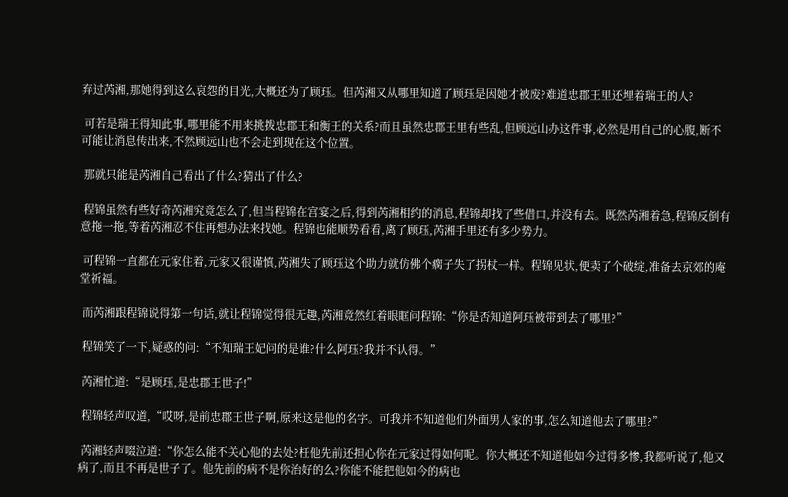弃过芮湘,那她得到这么哀怨的目光,大概还为了顾珏。但芮湘又从哪里知道了顾珏是因她才被废?难道忠郡王里还埋着瑞王的人?

 可若是瑞王得知此事,哪里能不用来挑拨忠郡王和衡王的关系?而且虽然忠郡王里有些乱,但顾远山办这件事,必然是用自己的心腹,断不可能让消息传出来,不然顾远山也不会走到现在这个位置。

 那就只能是芮湘自己看出了什么?猜出了什么?

 程锦虽然有些好奇芮湘究竟怎么了,但当程锦在宫宴之后,得到芮湘相约的消息,程锦却找了些借口,并没有去。既然芮湘着急,程锦反倒有意拖一拖,等着芮湘忍不住再想办法来找她。程锦也能顺势看看,离了顾珏,芮湘手里还有多少势力。

 可程锦一直都在元家住着,元家又很谨慎,芮湘失了顾珏这个助力就仿佛个瘸子失了拐杖一样。程锦见状,便卖了个破绽,准备去京郊的庵堂祈福。

 而芮湘跟程锦说得第一句话,就让程锦觉得很无趣,芮湘竟然红着眼眶问程锦:“你是否知道阿珏被带到去了哪里?”

 程锦笑了一下,疑惑的问:“不知瑞王妃问的是谁?什么阿珏?我并不认得。”

 芮湘忙道:“是顾珏,是忠郡王世子!”

 程锦轻声叹道,“哎呀,是前忠郡王世子啊,原来这是他的名字。可我并不知道他们外面男人家的事,怎么知道他去了哪里?”

 芮湘轻声啜泣道:“你怎么能不关心他的去处?枉他先前还担心你在元家过得如何呢。你大概还不知道他如今过得多惨,我都听说了,他又病了,而且不再是世子了。他先前的病不是你治好的么?你能不能把他如今的病也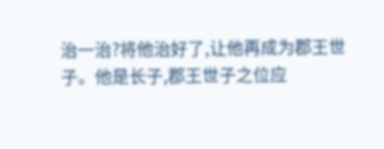治一治?将他治好了,让他再成为郡王世子。他是长子,郡王世子之位应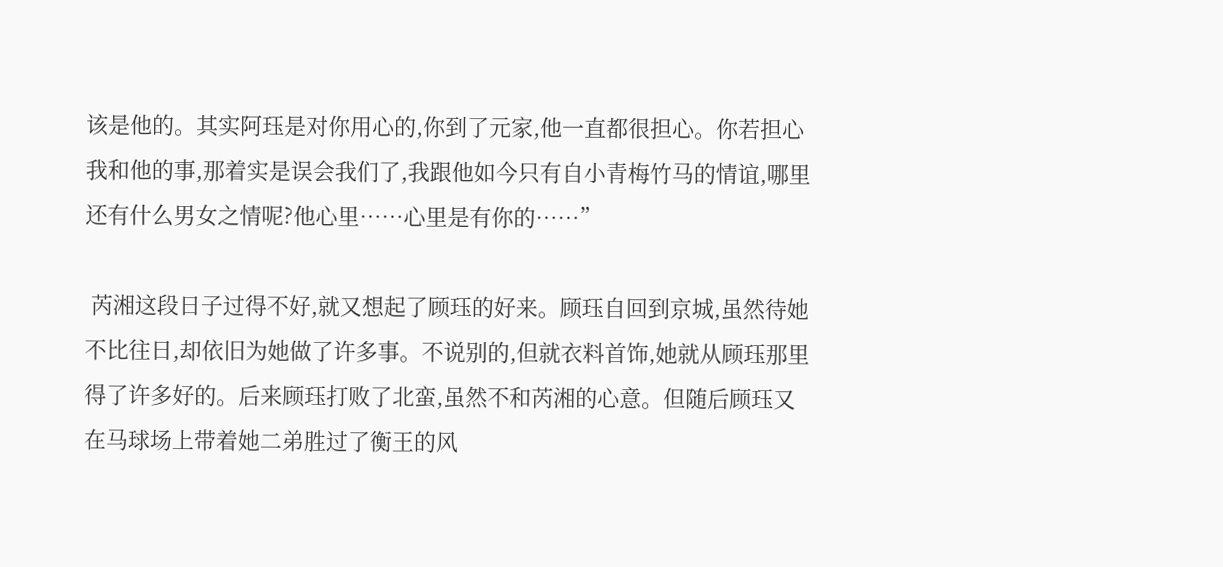该是他的。其实阿珏是对你用心的,你到了元家,他一直都很担心。你若担心我和他的事,那着实是误会我们了,我跟他如今只有自小青梅竹马的情谊,哪里还有什么男女之情呢?他心里……心里是有你的……”

 芮湘这段日子过得不好,就又想起了顾珏的好来。顾珏自回到京城,虽然待她不比往日,却依旧为她做了许多事。不说别的,但就衣料首饰,她就从顾珏那里得了许多好的。后来顾珏打败了北蛮,虽然不和芮湘的心意。但随后顾珏又在马球场上带着她二弟胜过了衡王的风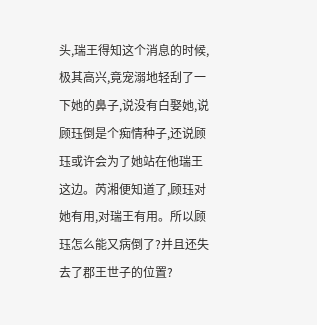头,瑞王得知这个消息的时候,极其高兴,竟宠溺地轻刮了一下她的鼻子,说没有白娶她,说顾珏倒是个痴情种子,还说顾珏或许会为了她站在他瑞王这边。芮湘便知道了,顾珏对她有用,对瑞王有用。所以顾珏怎么能又病倒了?并且还失去了郡王世子的位置?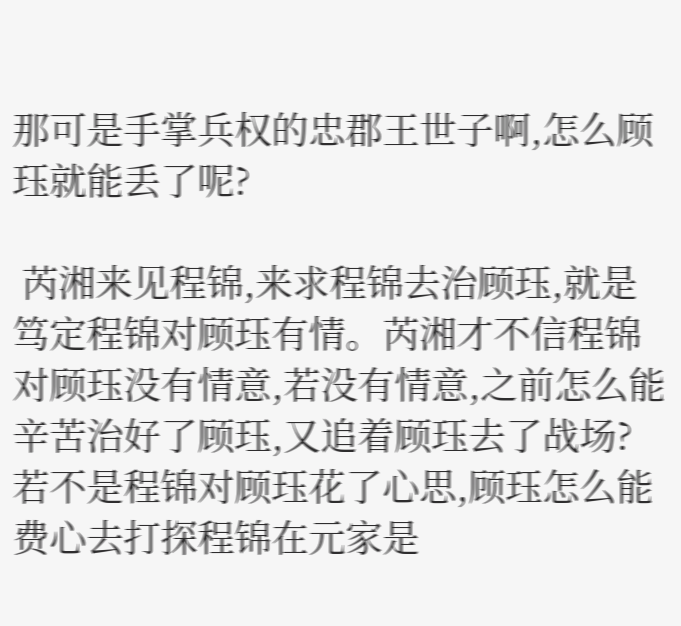那可是手掌兵权的忠郡王世子啊,怎么顾珏就能丢了呢?

 芮湘来见程锦,来求程锦去治顾珏,就是笃定程锦对顾珏有情。芮湘才不信程锦对顾珏没有情意,若没有情意,之前怎么能辛苦治好了顾珏,又追着顾珏去了战场?若不是程锦对顾珏花了心思,顾珏怎么能费心去打探程锦在元家是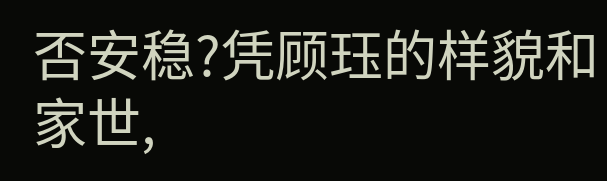否安稳?凭顾珏的样貌和家世,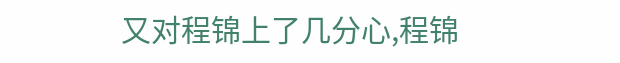又对程锦上了几分心,程锦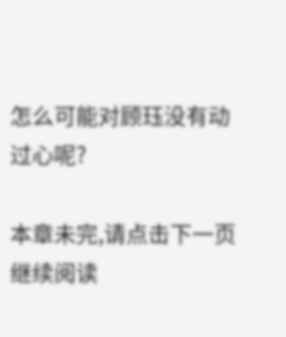怎么可能对顾珏没有动过心呢?

本章未完,请点击下一页继续阅读